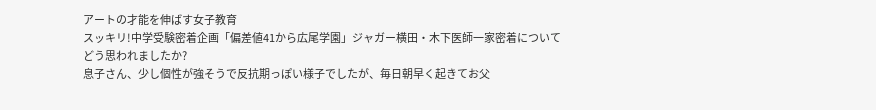アートの才能を伸ばす女子教育
スッキリ!中学受験密着企画「偏差値41から広尾学園」ジャガー横田・木下医師一家密着について
どう思われましたか?
息子さん、少し個性が強そうで反抗期っぽい様子でしたが、毎日朝早く起きてお父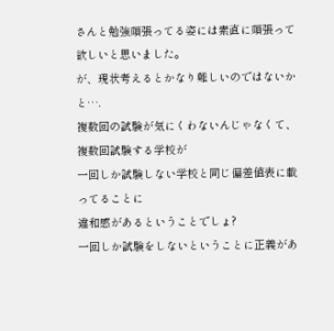さんと勉強頑張ってる姿には素直に頑張って欲しいと思いました。
が、現状考えるとかなり難しいのではないかと….
複数回の試験が気にくわないんじゃなくて、複数回試験する学校が
一回しか試験しない学校と同じ偏差値表に載ってることに
違和感があるということでしょ?
一回しか試験をしないということに正義があ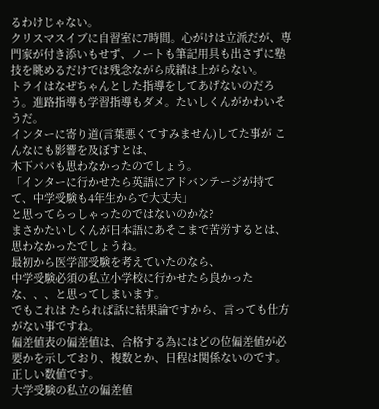るわけじゃない。
クリスマスイブに自習室に7時間。心がけは立派だが、専門家が付き添いもせず、ノートも筆記用具も出さずに塾技を眺めるだけでは残念ながら成績は上がらない。
トライはなぜちゃんとした指導をしてあげないのだろう。進路指導も学習指導もダメ。たいしくんがかわいそうだ。
インターに寄り道(言葉悪くてすみません)してた事が こんなにも影響を及ぼすとは、
木下パパも思わなかったのでしょう。
「インターに行かせたら英語にアドバンテージが持てて、中学受験も4年生からで大丈夫」
と思ってらっしゃったのではないのかな?
まさかたいしくんが日本語にあそこまで苦労するとは、思わなかったでしょうね。
最初から医学部受験を考えていたのなら、
中学受験必須の私立小学校に行かせたら良かったな、、、と思ってしまいます。
でもこれは たられば話に結果論ですから、言っても仕方がない事ですね。
偏差値表の偏差値は、合格する為にはどの位偏差値が必要かを示しており、複数とか、日程は関係ないのです。
正しい数値です。
大学受験の私立の偏差値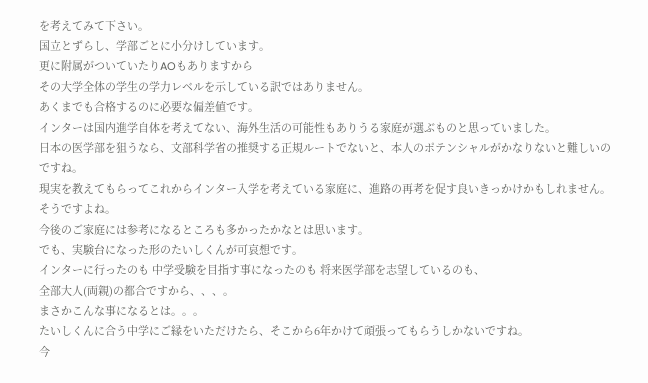を考えてみて下さい。
国立とずらし、学部ごとに小分けしています。
更に附属がついていたりAOもありますから
その大学全体の学生の学力レベルを示している訳ではありません。
あくまでも合格するのに必要な偏差値です。
インターは国内進学自体を考えてない、海外生活の可能性もありうる家庭が選ぶものと思っていました。
日本の医学部を狙うなら、文部科学省の推奨する正規ルートでないと、本人のポテンシャルがかなりないと難しいのですね。
現実を教えてもらってこれからインター入学を考えている家庭に、進路の再考を促す良いきっかけかもしれません。
そうですよね。
今後のご家庭には参考になるところも多かったかなとは思います。
でも、実験台になった形のたいしくんが可哀想です。
インターに行ったのも 中学受験を目指す事になったのも 将来医学部を志望しているのも、
全部大人(両親)の都合ですから、、、。
まさかこんな事になるとは。。。
たいしくんに合う中学にご縁をいただけたら、そこから6年かけて頑張ってもらうしかないですね。
今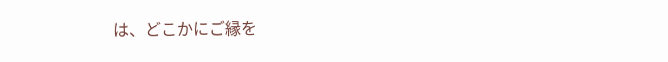は、どこかにご縁を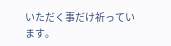いただく事だけ祈っています。